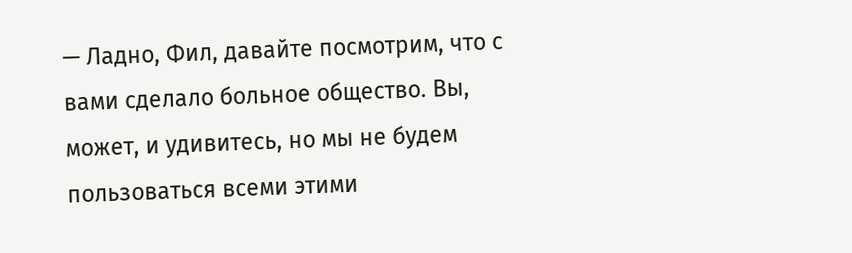— Ладно, Фил, давайте посмотрим, что с вами сделало больное общество. Вы, может, и удивитесь, но мы не будем пользоваться всеми этими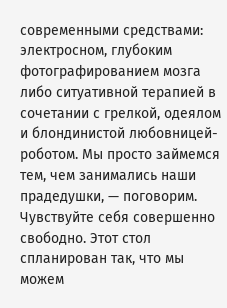современными средствами: электросном, глубоким фотографированием мозга либо ситуативной терапией в сочетании с грелкой, одеялом и блондинистой любовницей-роботом. Мы просто займемся тем, чем занимались наши прадедушки, — поговорим. Чувствуйте себя совершенно свободно. Этот стол спланирован так, что мы можем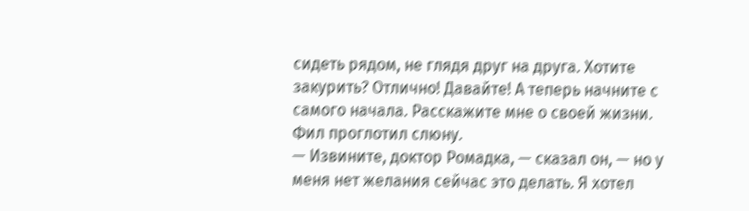сидеть рядом, не глядя друг на друга. Хотите закурить? Отлично! Давайте! А теперь начните с самого начала. Расскажите мне о своей жизни.
Фил проглотил слюну.
— Извините, доктор Ромадка, — сказал он, — но у меня нет желания сейчас это делать. Я хотел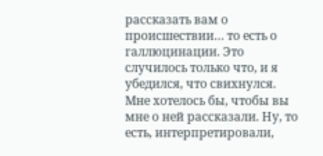рассказать вам о происшествии… то есть о галлюцинации. Это случилось только что, и я убедился, что свихнулся. Мне хотелось бы, чтобы вы мне о ней рассказали. Ну, то есть, интерпретировали,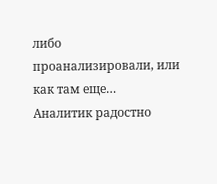либо проанализировали, или как там еще…
Аналитик радостно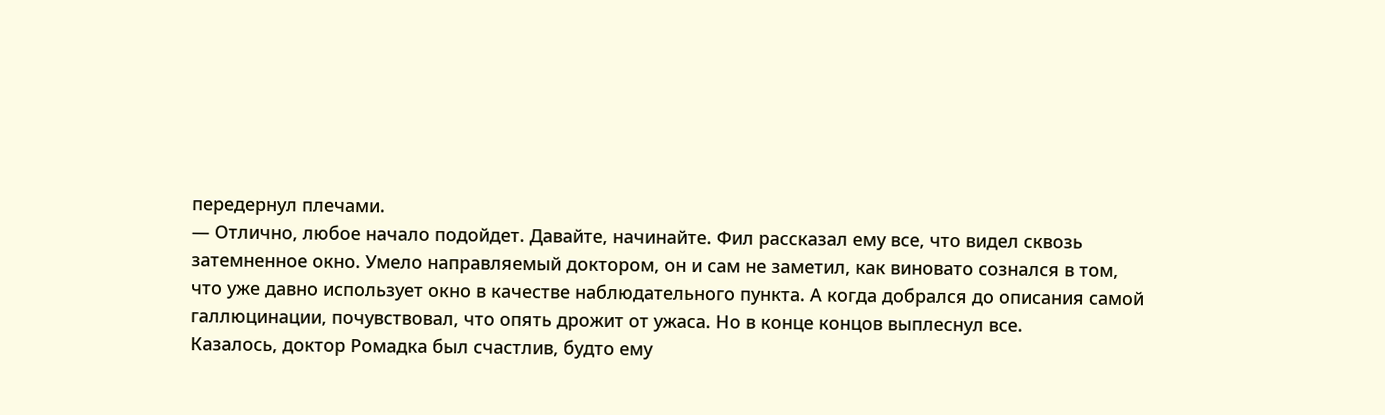передернул плечами.
— Отлично, любое начало подойдет. Давайте, начинайте. Фил рассказал ему все, что видел сквозь затемненное окно. Умело направляемый доктором, он и сам не заметил, как виновато сознался в том, что уже давно использует окно в качестве наблюдательного пункта. А когда добрался до описания самой галлюцинации, почувствовал, что опять дрожит от ужаса. Но в конце концов выплеснул все.
Казалось, доктор Ромадка был счастлив, будто ему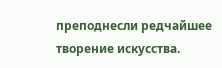преподнесли редчайшее творение искусства.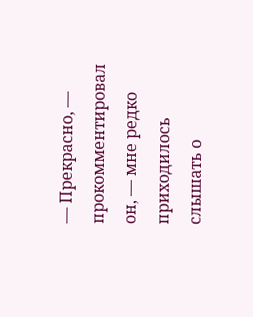— Прекрасно, — прокомментировал он, — мне редко приходилось слышать о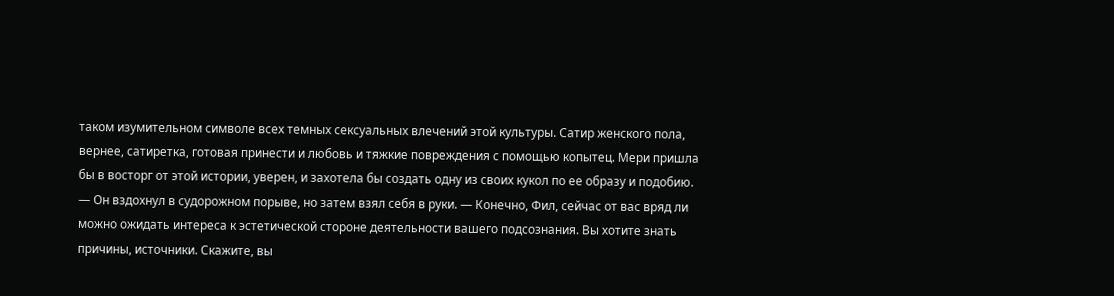таком изумительном символе всех темных сексуальных влечений этой культуры. Сатир женского пола, вернее, сатиретка, готовая принести и любовь и тяжкие повреждения с помощью копытец. Мери пришла бы в восторг от этой истории, уверен, и захотела бы создать одну из своих кукол по ее образу и подобию. — Он вздохнул в судорожном порыве, но затем взял себя в руки. — Конечно, Фил, сейчас от вас вряд ли можно ожидать интереса к эстетической стороне деятельности вашего подсознания. Вы хотите знать причины, источники. Скажите, вы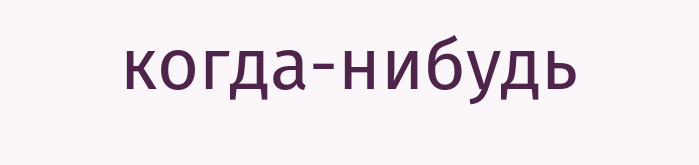когда-нибудь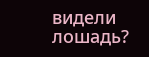видели лошадь?